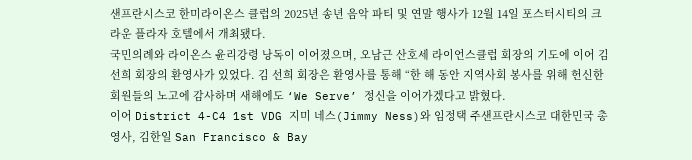샌프란시스코 한미라이온스 클럽의 2025년 송년 음악 파티 및 연말 행사가 12월 14일 포스터시티의 크라운 플라자 호텔에서 개최됐다.
국민의례와 라이온스 윤리강령 낭독이 이어졌으며, 오남근 산호세 라이언스클럽 회장의 기도에 이어 김선희 회장의 환영사가 있었다. 김 선희 회장은 환영사를 통해 “한 해 동안 지역사회 봉사를 위해 헌신한 회원들의 노고에 감사하며 새해에도 ‘We Serve’ 정신을 이어가겠다고 밝혔다.
이어 District 4-C4 1st VDG 지미 네스(Jimmy Ness)와 임정택 주샌프란시스코 대한민국 총영사, 김한일 San Francisco & Bay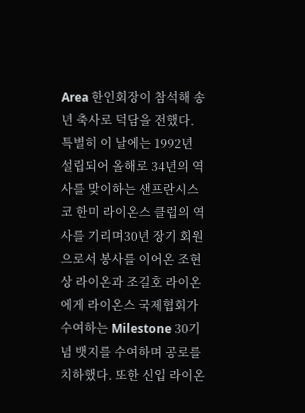Area 한인회장이 참석해 송년 축사로 덕담을 전했다.
특별히 이 날에는 1992년 설립되어 올해로 34년의 역사를 맞이하는 샌프란시스코 한미 라이온스 클럽의 역사를 기리며30년 장기 회원으로서 봉사를 이어온 조현상 라이온과 조길호 라이온에게 라이온스 국제협회가 수여하는 Milestone 30기념 뱃지를 수여하며 공로를 치하했다. 또한 신입 라이온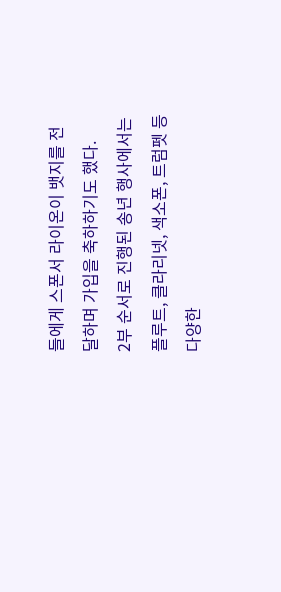들에게 스폰서 라이온이 뱃지를 전달하며 가입을 축하하기도 했다.
2부 순서로 진행된 송년 행사에서는 플루트, 클라리넷, 색소폰, 트럼펫 등 다양한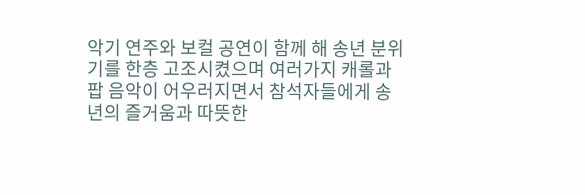악기 연주와 보컬 공연이 함께 해 송년 분위기를 한층 고조시켰으며 여러가지 캐롤과 팝 음악이 어우러지면서 참석자들에게 송년의 즐거움과 따뜻한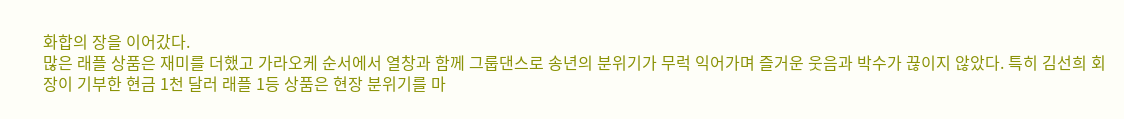화합의 장을 이어갔다.
많은 래플 상품은 재미를 더했고 가라오케 순서에서 열창과 함께 그룹댄스로 송년의 분위기가 무럭 익어가며 즐거운 웃음과 박수가 끊이지 않았다. 특히 김선희 회장이 기부한 현금 1천 달러 래플 1등 상품은 현장 분위기를 마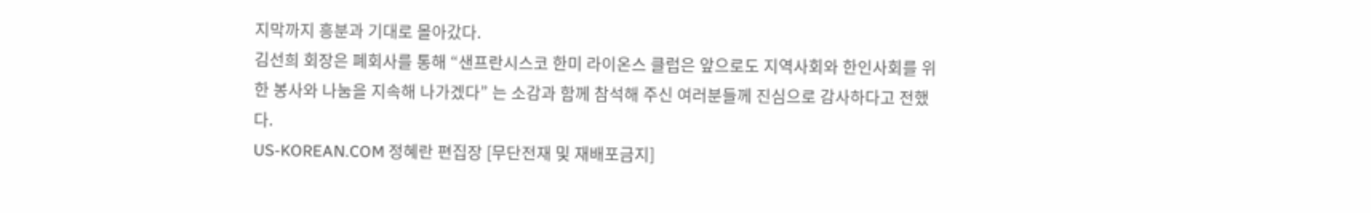지막까지 흥분과 기대로 몰아갔다.
김선희 회장은 폐회사를 통해 “샌프란시스코 한미 라이온스 클럽은 앞으로도 지역사회와 한인사회를 위한 봉사와 나눔을 지속해 나가겠다” 는 소감과 함께 참석해 주신 여러분들께 진심으로 감사하다고 전했다.
US-KOREAN.COM 정혜란 편집장 [무단전재 및 재배포금지]